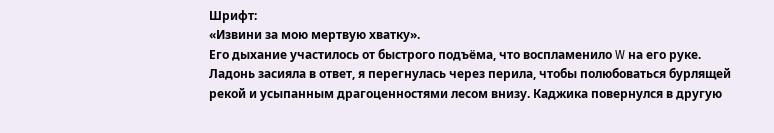Шрифт:
«Извини за мою мертвую хватку».
Его дыхание участилось от быстрого подъёма, что воспламенило W на его руке. Ладонь засияла в ответ, я перегнулась через перила, чтобы полюбоваться бурлящей рекой и усыпанным драгоценностями лесом внизу. Каджика повернулся в другую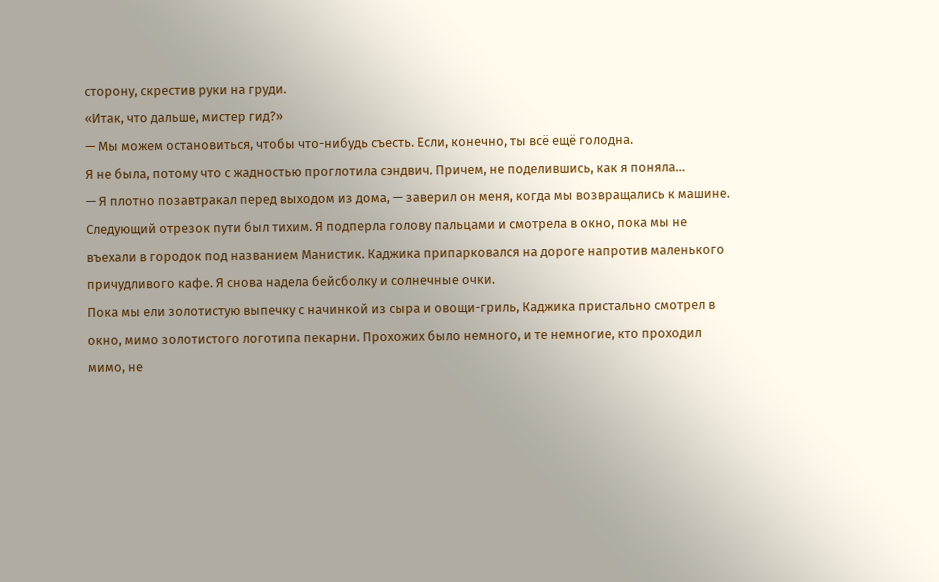сторону, скрестив руки на груди.
«Итак, что дальше, мистер гид?»
— Мы можем остановиться, чтобы что-нибудь съесть. Если, конечно, ты всё ещё голодна.
Я не была, потому что с жадностью проглотила сэндвич. Причем, не поделившись, как я поняла…
— Я плотно позавтракал перед выходом из дома, — заверил он меня, когда мы возвращались к машине.
Следующий отрезок пути был тихим. Я подперла голову пальцами и смотрела в окно, пока мы не въехали в городок под названием Манистик. Каджика припарковался на дороге напротив маленького причудливого кафе. Я снова надела бейсболку и солнечные очки.
Пока мы ели золотистую выпечку с начинкой из сыра и овощи-гриль, Каджика пристально смотрел в окно, мимо золотистого логотипа пекарни. Прохожих было немного, и те немногие, кто проходил мимо, не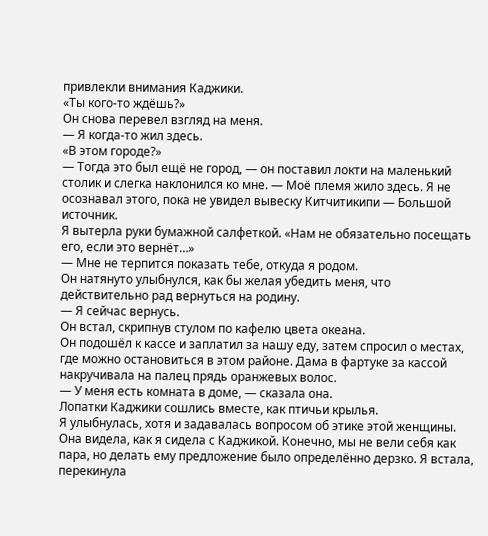привлекли внимания Каджики.
«Ты кого-то ждёшь?»
Он снова перевел взгляд на меня.
— Я когда-то жил здесь.
«В этом городе?»
— Тогда это был ещё не город, — он поставил локти на маленький столик и слегка наклонился ко мне. — Моё племя жило здесь. Я не осознавал этого, пока не увидел вывеску Китчитикипи — Большой источник.
Я вытерла руки бумажной салфеткой. «Нам не обязательно посещать его, если это вернёт…»
— Мне не терпится показать тебе, откуда я родом.
Он натянуто улыбнулся, как бы желая убедить меня, что действительно рад вернуться на родину.
— Я сейчас вернусь.
Он встал, скрипнув стулом по кафелю цвета океана.
Он подошёл к кассе и заплатил за нашу еду, затем спросил о местах, где можно остановиться в этом районе. Дама в фартуке за кассой накручивала на палец прядь оранжевых волос.
— У меня есть комната в доме, — сказала она.
Лопатки Каджики сошлись вместе, как птичьи крылья.
Я улыбнулась, хотя и задавалась вопросом об этике этой женщины. Она видела, как я сидела с Каджикой. Конечно, мы не вели себя как пара, но делать ему предложение было определённо дерзко. Я встала, перекинула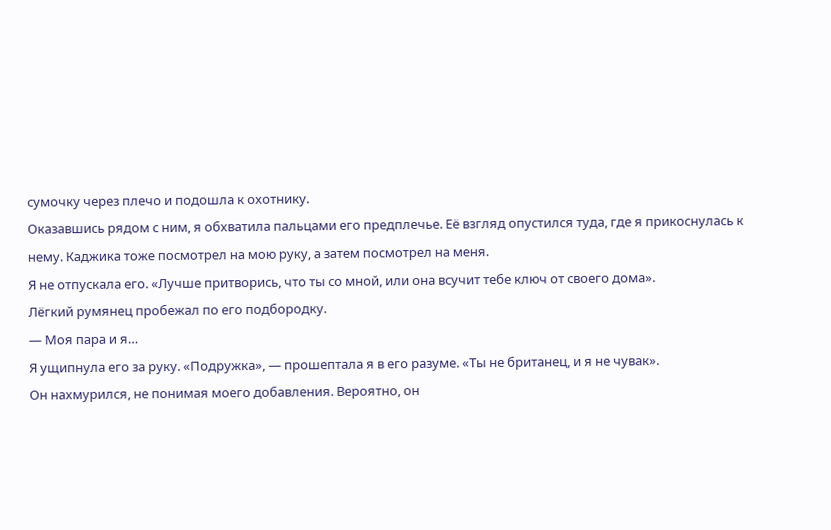сумочку через плечо и подошла к охотнику.
Оказавшись рядом с ним, я обхватила пальцами его предплечье. Её взгляд опустился туда, где я прикоснулась к нему. Каджика тоже посмотрел на мою руку, а затем посмотрел на меня.
Я не отпускала его. «Лучше притворись, что ты со мной, или она всучит тебе ключ от своего дома».
Лёгкий румянец пробежал по его подбородку.
— Моя пара и я…
Я ущипнула его за руку. «Подружка», — прошептала я в его разуме. «Ты не британец, и я не чувак».
Он нахмурился, не понимая моего добавления. Вероятно, он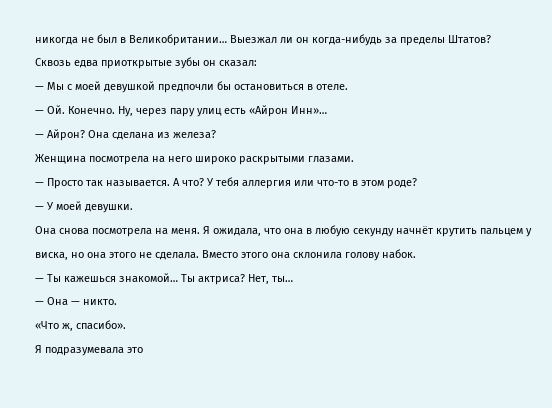никогда не был в Великобритании… Выезжал ли он когда-нибудь за пределы Штатов?
Сквозь едва приоткрытые зубы он сказал:
— Мы с моей девушкой предпочли бы остановиться в отеле.
— Ой. Конечно. Ну, через пару улиц есть «Айрон Инн»…
— Айрон? Она сделана из железа?
Женщина посмотрела на него широко раскрытыми глазами.
— Просто так называется. А что? У тебя аллергия или что-то в этом роде?
— У моей девушки.
Она снова посмотрела на меня. Я ожидала, что она в любую секунду начнёт крутить пальцем у виска, но она этого не сделала. Вместо этого она склонила голову набок.
— Ты кажешься знакомой… Ты актриса? Нет, ты…
— Она — никто.
«Что ж, спасибо».
Я подразумевала это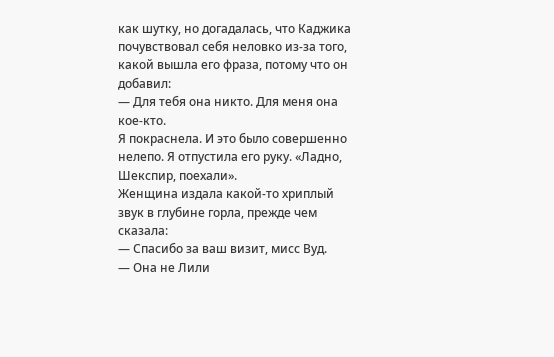как шутку, но догадалась, что Каджика почувствовал себя неловко из-за того, какой вышла его фраза, потому что он добавил:
— Для тебя она никто. Для меня она кое-кто.
Я покраснела. И это было совершенно нелепо. Я отпустила его руку. «Ладно, Шекспир, поехали».
Женщина издала какой-то хриплый звук в глубине горла, прежде чем сказала:
— Спасибо за ваш визит, мисс Вуд.
— Она не Лили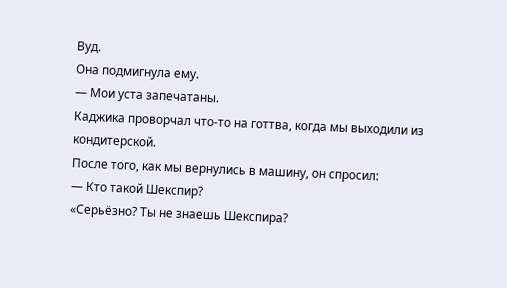Вуд.
Она подмигнула ему.
— Мои уста запечатаны.
Каджика проворчал что-то на готтва, когда мы выходили из кондитерской.
После того, как мы вернулись в машину, он спросил:
— Кто такой Шекспир?
«Серьёзно? Ты не знаешь Шекспира?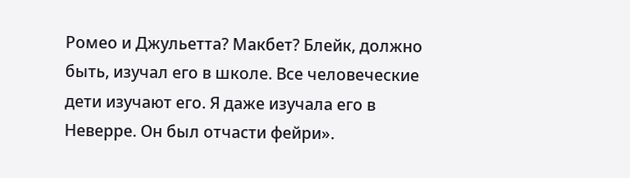Ромео и Джульетта? Макбет? Блейк, должно быть, изучал его в школе. Все человеческие дети изучают его. Я даже изучала его в Неверре. Он был отчасти фейри».